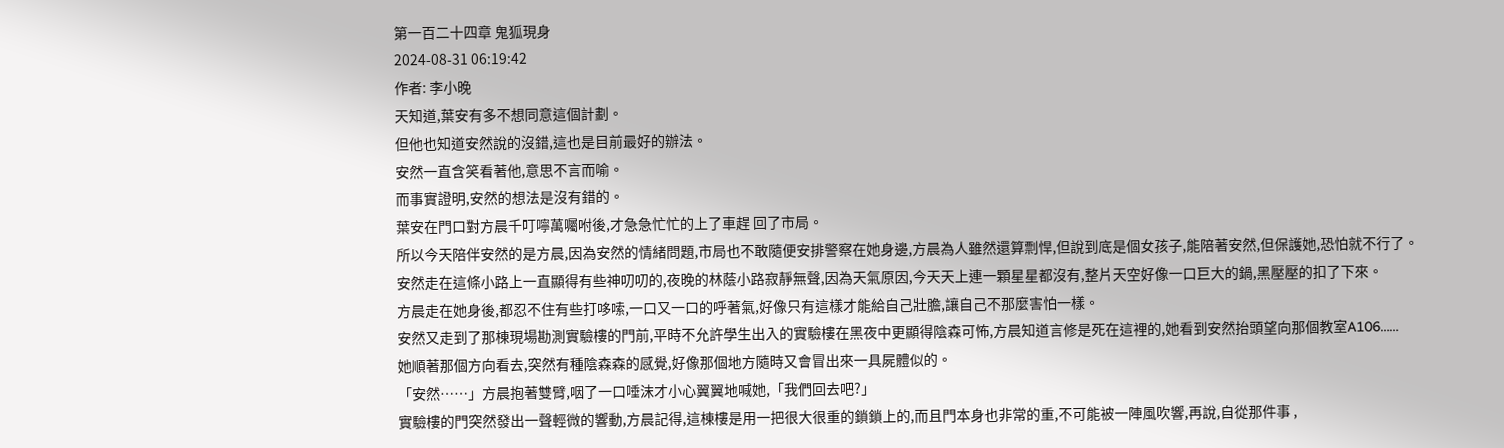第一百二十四章 鬼狐現身
2024-08-31 06:19:42
作者: 李小晚
天知道,葉安有多不想同意這個計劃。
但他也知道安然說的沒錯,這也是目前最好的辦法。
安然一直含笑看著他,意思不言而喻。
而事實證明,安然的想法是沒有錯的。
葉安在門口對方晨千叮嚀萬囑咐後,才急急忙忙的上了車趕 回了市局。
所以今天陪伴安然的是方晨,因為安然的情緒問題,市局也不敢隨便安排警察在她身邊,方晨為人雖然還算剽悍,但說到底是個女孩子,能陪著安然,但保護她,恐怕就不行了。
安然走在這條小路上一直顯得有些神叨叨的,夜晚的林蔭小路寂靜無聲,因為天氣原因,今天天上連一顆星星都沒有,整片天空好像一口巨大的鍋,黑壓壓的扣了下來。
方晨走在她身後,都忍不住有些打哆嗦,一口又一口的呼著氣,好像只有這樣才能給自己壯膽,讓自己不那麼害怕一樣。
安然又走到了那棟現場勘測實驗樓的門前,平時不允許學生出入的實驗樓在黑夜中更顯得陰森可怖,方晨知道言修是死在這裡的,她看到安然抬頭望向那個教室A106……
她順著那個方向看去,突然有種陰森森的感覺,好像那個地方隨時又會冒出來一具屍體似的。
「安然……」方晨抱著雙臂,咽了一口唾沫才小心翼翼地喊她,「我們回去吧?」
實驗樓的門突然發出一聲輕微的響動,方晨記得,這棟樓是用一把很大很重的鎖鎖上的,而且門本身也非常的重,不可能被一陣風吹響,再說,自從那件事 ,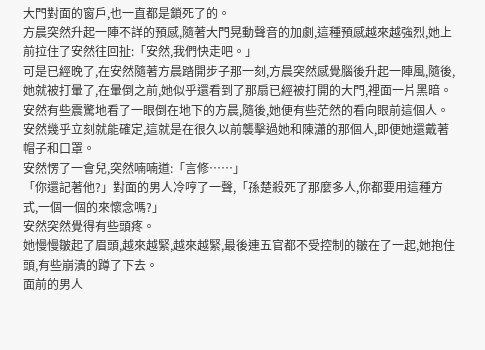大門對面的窗戶,也一直都是鎖死了的。
方晨突然升起一陣不詳的預感,隨著大門晃動聲音的加劇,這種預感越來越強烈,她上前拉住了安然往回扯:「安然,我們快走吧。」
可是已經晚了,在安然隨著方晨踏開步子那一刻,方晨突然感覺腦後升起一陣風,隨後,她就被打暈了,在暈倒之前,她似乎還看到了那扇已經被打開的大門,裡面一片黑暗。
安然有些震驚地看了一眼倒在地下的方晨,隨後,她便有些茫然的看向眼前這個人。
安然幾乎立刻就能確定,這就是在很久以前襲擊過她和陳瀟的那個人,即便她還戴著帽子和口罩。
安然愣了一會兒,突然喃喃道:「言修……」
「你還記著他?」對面的男人冷哼了一聲,「孫楚殺死了那麼多人,你都要用這種方式,一個一個的來懷念嗎?」
安然突然覺得有些頭疼。
她慢慢皺起了眉頭,越來越緊,越來越緊,最後連五官都不受控制的皺在了一起,她抱住頭,有些崩潰的蹲了下去。
面前的男人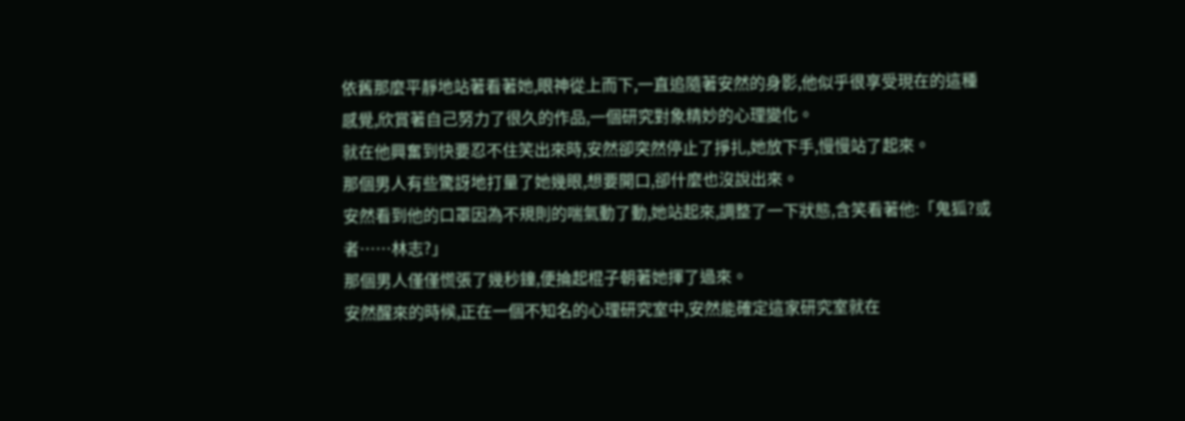依舊那麼平靜地站著看著她,眼神從上而下,一直追隨著安然的身影,他似乎很享受現在的這種感覺,欣賞著自己努力了很久的作品,一個研究對象精妙的心理變化。
就在他興奮到快要忍不住笑出來時,安然卻突然停止了掙扎,她放下手,慢慢站了起來。
那個男人有些驚訝地打量了她幾眼,想要開口,卻什麼也沒說出來。
安然看到他的口罩因為不規則的喘氣動了動,她站起來,調整了一下狀態,含笑看著他:「鬼狐?或者……林志?」
那個男人僅僅慌張了幾秒鐘,便掄起棍子朝著她揮了過來。
安然醒來的時候,正在一個不知名的心理研究室中,安然能確定這家研究室就在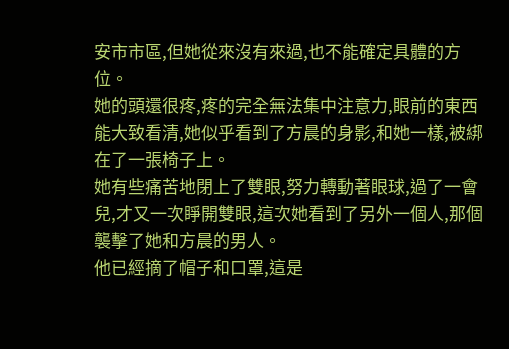安市市區,但她從來沒有來過,也不能確定具體的方位。
她的頭還很疼,疼的完全無法集中注意力,眼前的東西能大致看清,她似乎看到了方晨的身影,和她一樣,被綁在了一張椅子上。
她有些痛苦地閉上了雙眼,努力轉動著眼球,過了一會兒,才又一次睜開雙眼,這次她看到了另外一個人,那個襲擊了她和方晨的男人。
他已經摘了帽子和口罩,這是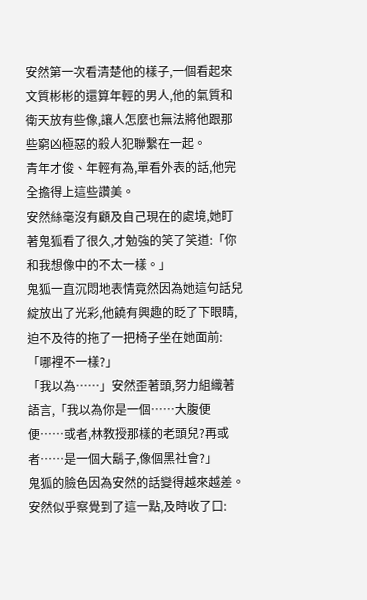安然第一次看清楚他的樣子,一個看起來文質彬彬的還算年輕的男人,他的氣質和衛天放有些像,讓人怎麼也無法將他跟那些窮凶極惡的殺人犯聯繫在一起。
青年才俊、年輕有為,單看外表的話,他完全擔得上這些讚美。
安然絲毫沒有顧及自己現在的處境,她盯著鬼狐看了很久,才勉強的笑了笑道:「你和我想像中的不太一樣。」
鬼狐一直沉悶地表情竟然因為她這句話兒綻放出了光彩,他饒有興趣的眨了下眼睛,迫不及待的拖了一把椅子坐在她面前:「哪裡不一樣?」
「我以為……」安然歪著頭,努力組織著語言,「我以為你是一個……大腹便便……或者,林教授那樣的老頭兒?再或者……是一個大鬍子,像個黑社會?」
鬼狐的臉色因為安然的話變得越來越差。
安然似乎察覺到了這一點,及時收了口: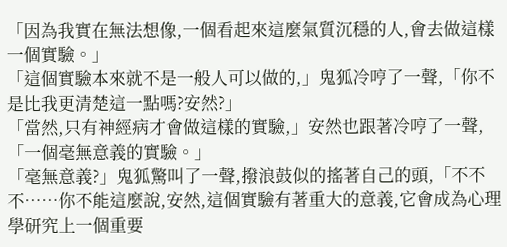「因為我實在無法想像,一個看起來這麼氣質沉穩的人,會去做這樣一個實驗。」
「這個實驗本來就不是一般人可以做的,」鬼狐冷哼了一聲,「你不是比我更清楚這一點嗎?安然?」
「當然,只有神經病才會做這樣的實驗,」安然也跟著冷哼了一聲,「一個毫無意義的實驗。」
「毫無意義?」鬼狐驚叫了一聲,撥浪鼓似的搖著自己的頭,「不不不……你不能這麼說,安然,這個實驗有著重大的意義,它會成為心理學研究上一個重要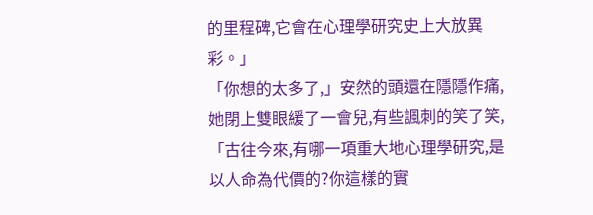的里程碑,它會在心理學研究史上大放異彩。」
「你想的太多了,」安然的頭還在隱隱作痛,她閉上雙眼緩了一會兒,有些諷刺的笑了笑,「古往今來,有哪一項重大地心理學研究,是以人命為代價的?你這樣的實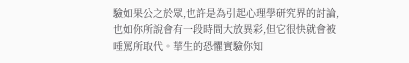驗如果公之於眾,也許是為引起心理學研究界的討論,也如你所說會有一段時間大放異彩,但它很快就會被唾罵所取代。華生的恐懼實驗你知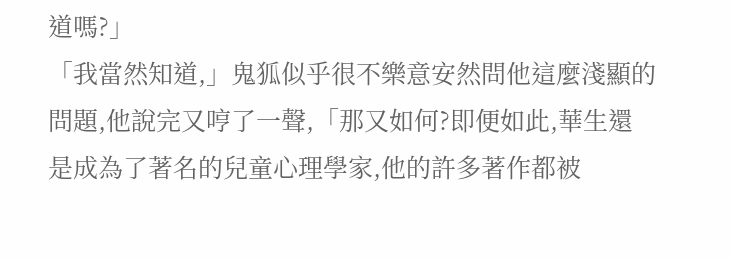道嗎?」
「我當然知道,」鬼狐似乎很不樂意安然問他這麼淺顯的問題,他說完又哼了一聲,「那又如何?即便如此,華生還是成為了著名的兒童心理學家,他的許多著作都被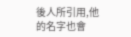後人所引用,他的名字也會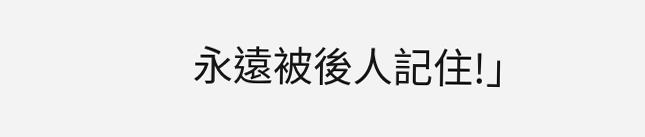永遠被後人記住!」